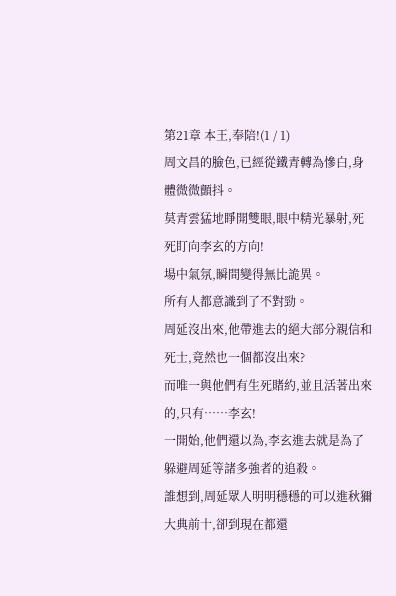第21章 本王,奉陪!(1 / 1)
周文昌的臉色,已經從鐵青轉為慘白,身體微微顫抖。
莫青雲猛地睜開雙眼,眼中精光暴射,死死盯向李玄的方向!
場中氣氛,瞬間變得無比詭異。
所有人都意識到了不對勁。
周延沒出來,他帶進去的絕大部分親信和死士,竟然也一個都沒出來?
而唯一與他們有生死賭約,並且活著出來的,只有……李玄!
一開始,他們還以為,李玄進去就是為了躲避周延等諸多強者的追殺。
誰想到,周延眾人明明穩穩的可以進秋獮大典前十,卻到現在都還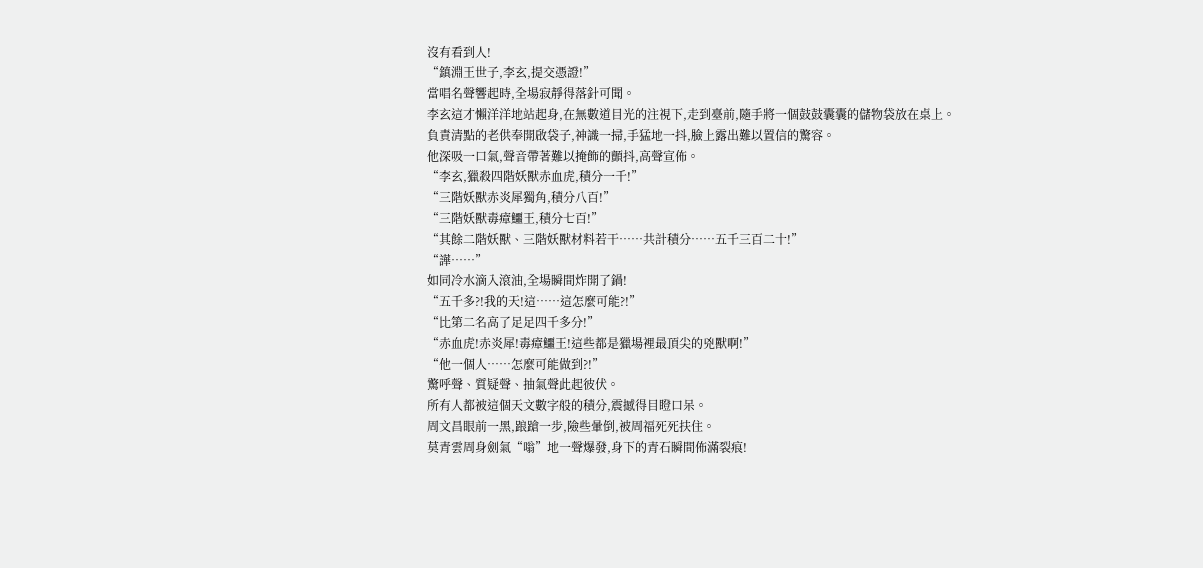沒有看到人!
“鎮淵王世子,李玄,提交憑證!”
當唱名聲響起時,全場寂靜得落針可聞。
李玄這才懶洋洋地站起身,在無數道目光的注視下,走到臺前,隨手將一個鼓鼓囊囊的儲物袋放在桌上。
負責清點的老供奉開啟袋子,神識一掃,手猛地一抖,臉上露出難以置信的驚容。
他深吸一口氣,聲音帶著難以掩飾的顫抖,高聲宣佈。
“李玄,獵殺四階妖獸赤血虎,積分一千!”
“三階妖獸赤炎犀獨角,積分八百!”
“三階妖獸毒瘴鱷王,積分七百!”
“其餘二階妖獸、三階妖獸材料若干……共計積分……五千三百二十!”
“譁……”
如同冷水滴入滾油,全場瞬間炸開了鍋!
“五千多?!我的天!這……這怎麼可能?!”
“比第二名高了足足四千多分!”
“赤血虎!赤炎犀!毒瘴鱷王!這些都是獵場裡最頂尖的兇獸啊!”
“他一個人……怎麼可能做到?!”
驚呼聲、質疑聲、抽氣聲此起彼伏。
所有人都被這個天文數字般的積分,震撼得目瞪口呆。
周文昌眼前一黑,踉蹌一步,險些暈倒,被周福死死扶住。
莫青雲周身劍氣“嗡”地一聲爆發,身下的青石瞬間佈滿裂痕!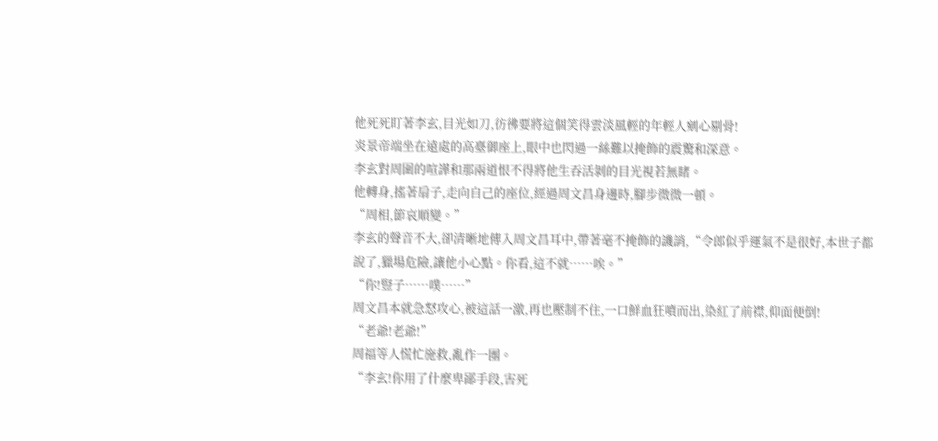他死死盯著李玄,目光如刀,彷彿要將這個笑得雲淡風輕的年輕人剜心剔骨!
炎景帝端坐在遠處的高臺御座上,眼中也閃過一絲難以掩飾的震驚和深意。
李玄對周圍的喧譁和那兩道恨不得將他生吞活剝的目光視若無睹。
他轉身,搖著扇子,走向自己的座位,經過周文昌身邊時,腳步微微一頓。
“周相,節哀順變。”
李玄的聲音不大,卻清晰地傳入周文昌耳中,帶著毫不掩飾的譏誚,“令郎似乎運氣不是很好,本世子都說了,獵場危險,讓他小心點。你看,這不就……唉。”
“你!豎子……噗……”
周文昌本就急怒攻心,被這話一激,再也壓制不住,一口鮮血狂噴而出,染紅了前襟,仰面便倒!
“老爺!老爺!”
周福等人慌忙施救,亂作一團。
“李玄!你用了什麼卑鄙手段,害死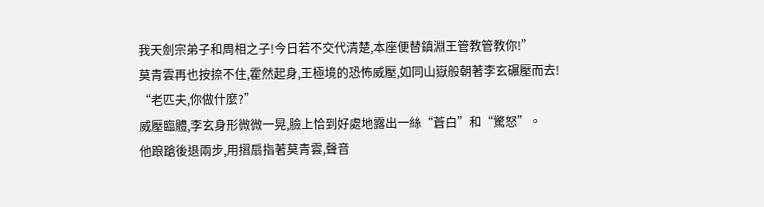我天劍宗弟子和周相之子!今日若不交代清楚,本座便替鎮淵王管教管教你!”
莫青雲再也按捺不住,霍然起身,王極境的恐怖威壓,如同山嶽般朝著李玄碾壓而去!
“老匹夫,你做什麼?”
威壓臨體,李玄身形微微一晃,臉上恰到好處地露出一絲“蒼白”和“驚怒”。
他踉蹌後退兩步,用摺扇指著莫青雲,聲音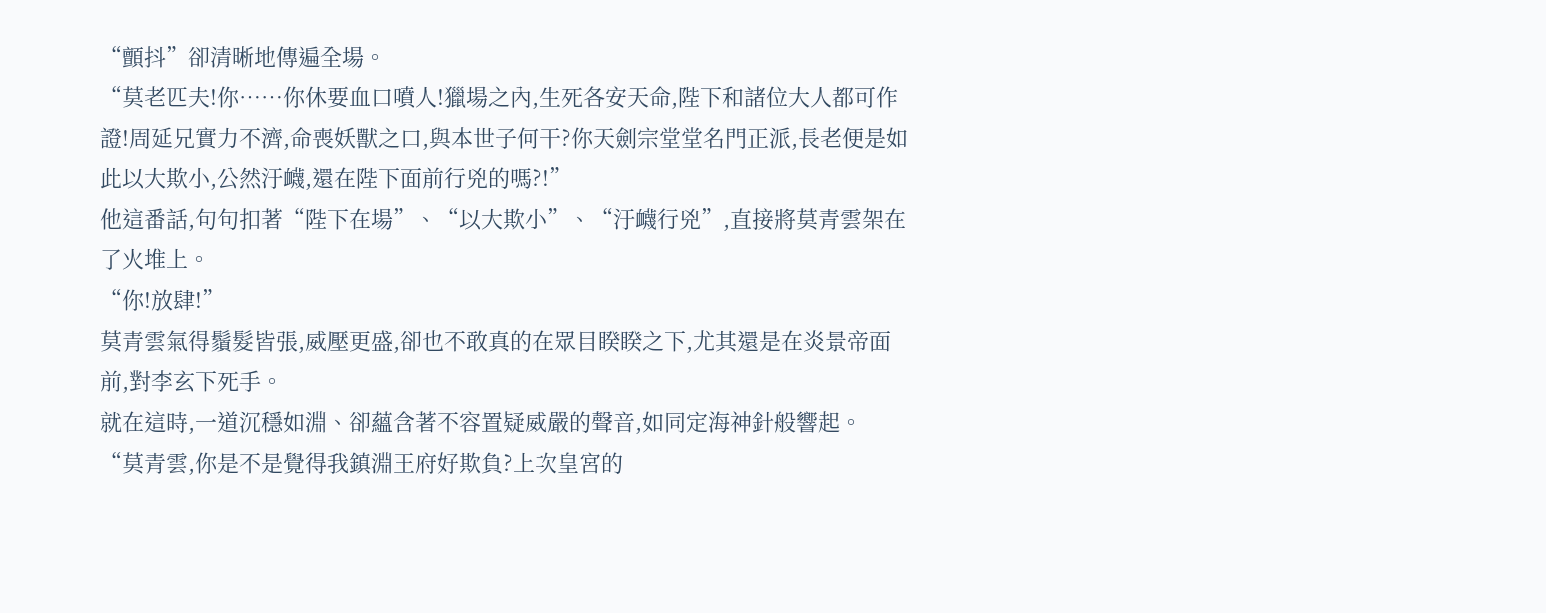“顫抖”卻清晰地傳遍全場。
“莫老匹夫!你……你休要血口噴人!獵場之內,生死各安天命,陛下和諸位大人都可作證!周延兄實力不濟,命喪妖獸之口,與本世子何干?你天劍宗堂堂名門正派,長老便是如此以大欺小,公然汙衊,還在陛下面前行兇的嗎?!”
他這番話,句句扣著“陛下在場”、“以大欺小”、“汙衊行兇”,直接將莫青雲架在了火堆上。
“你!放肆!”
莫青雲氣得鬚髮皆張,威壓更盛,卻也不敢真的在眾目睽睽之下,尤其還是在炎景帝面前,對李玄下死手。
就在這時,一道沉穩如淵、卻蘊含著不容置疑威嚴的聲音,如同定海神針般響起。
“莫青雲,你是不是覺得我鎮淵王府好欺負?上次皇宮的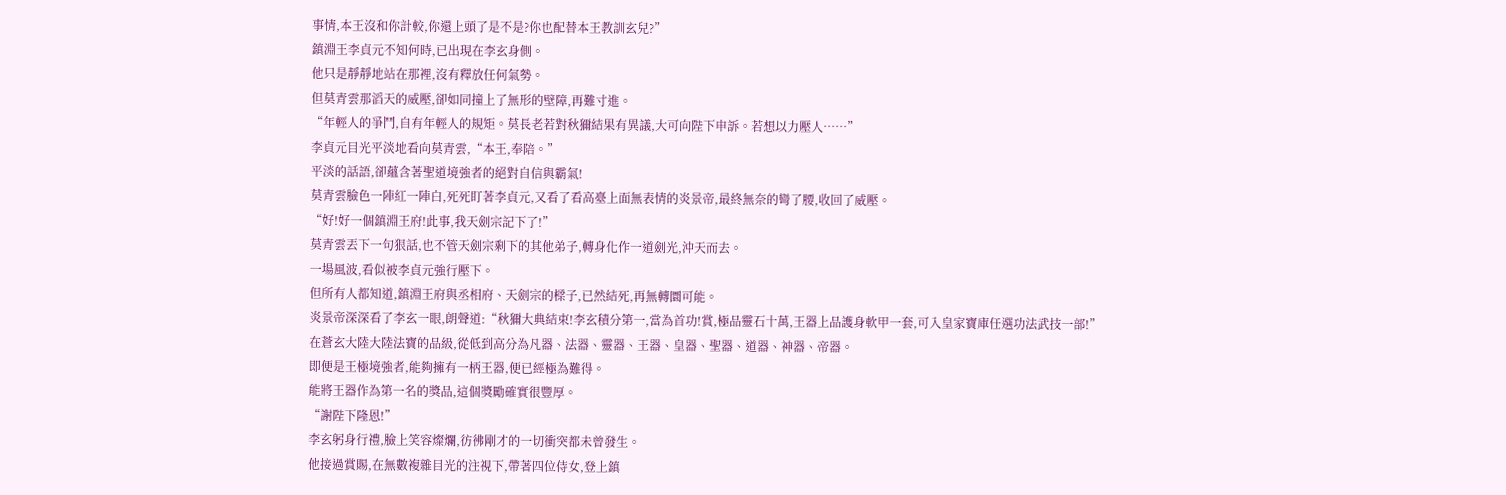事情,本王沒和你計較,你還上頭了是不是?你也配替本王教訓玄兒?”
鎮淵王李貞元不知何時,已出現在李玄身側。
他只是靜靜地站在那裡,沒有釋放任何氣勢。
但莫青雲那滔天的威壓,卻如同撞上了無形的壁障,再難寸進。
“年輕人的爭鬥,自有年輕人的規矩。莫長老若對秋獮結果有異議,大可向陛下申訴。若想以力壓人……”
李貞元目光平淡地看向莫青雲,“本王,奉陪。”
平淡的話語,卻蘊含著聖道境強者的絕對自信與霸氣!
莫青雲臉色一陣紅一陣白,死死盯著李貞元,又看了看高臺上面無表情的炎景帝,最終無奈的彎了腰,收回了威壓。
“好!好一個鎮淵王府!此事,我天劍宗記下了!”
莫青雲丟下一句狠話,也不管天劍宗剩下的其他弟子,轉身化作一道劍光,沖天而去。
一場風波,看似被李貞元強行壓下。
但所有人都知道,鎮淵王府與丞相府、天劍宗的樑子,已然結死,再無轉圜可能。
炎景帝深深看了李玄一眼,朗聲道:“秋獮大典結束!李玄積分第一,當為首功!賞,極品靈石十萬,王器上品護身軟甲一套,可入皇家寶庫任選功法武技一部!”
在蒼玄大陸大陸法寶的品級,從低到高分為凡器、法器、靈器、王器、皇器、聖器、道器、神器、帝器。
即便是王極境強者,能夠擁有一柄王器,便已經極為難得。
能將王器作為第一名的獎品,這個獎勵確實很豐厚。
“謝陛下隆恩!”
李玄躬身行禮,臉上笑容燦爛,彷彿剛才的一切衝突都未曾發生。
他接過賞賜,在無數複雜目光的注視下,帶著四位侍女,登上鎮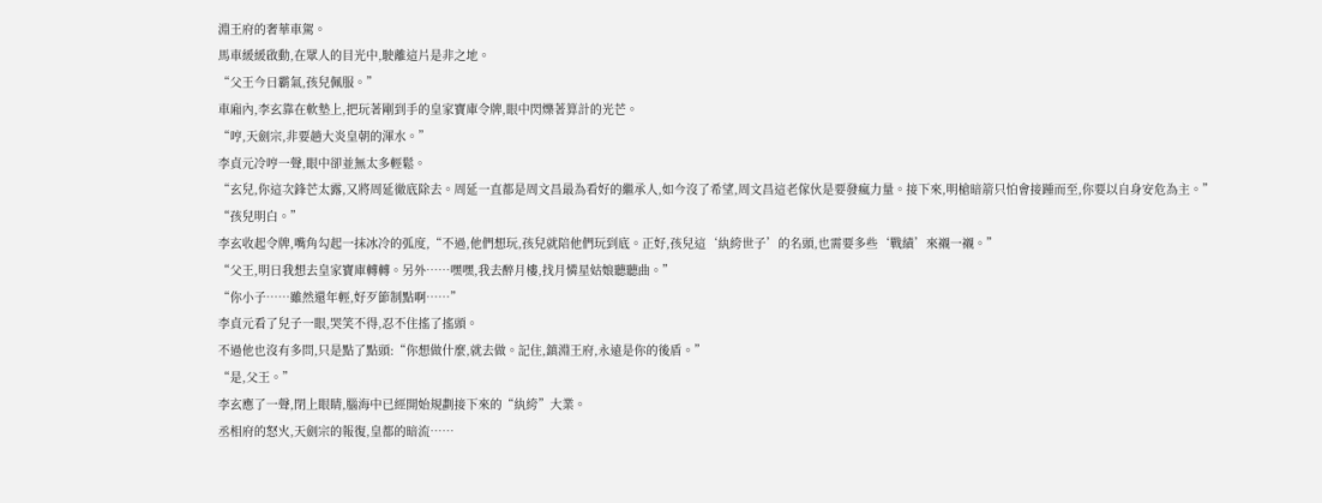淵王府的奢華車駕。
馬車緩緩啟動,在眾人的目光中,駛離這片是非之地。
“父王今日霸氣,孩兒佩服。”
車廂內,李玄靠在軟墊上,把玩著剛到手的皇家寶庫令牌,眼中閃爍著算計的光芒。
“哼,天劍宗,非要趟大炎皇朝的渾水。”
李貞元冷哼一聲,眼中卻並無太多輕鬆。
“玄兒,你這次鋒芒太露,又將周延徹底除去。周延一直都是周文昌最為看好的繼承人,如今沒了希望,周文昌這老傢伙是要發瘋力量。接下來,明槍暗箭只怕會接踵而至,你要以自身安危為主。”
“孩兒明白。”
李玄收起令牌,嘴角勾起一抹冰冷的弧度,“不過,他們想玩,孩兒就陪他們玩到底。正好,孩兒這‘紈絝世子’的名頭,也需要多些‘戰績’來襯一襯。”
“父王,明日我想去皇家寶庫轉轉。另外……嘿嘿,我去醉月樓,找月憐星姑娘聽聽曲。”
“你小子……雖然還年輕,好歹節制點啊……”
李貞元看了兒子一眼,哭笑不得,忍不住搖了搖頭。
不過他也沒有多問,只是點了點頭:“你想做什麼,就去做。記住,鎮淵王府,永遠是你的後盾。”
“是,父王。”
李玄應了一聲,閉上眼睛,腦海中已經開始規劃接下來的“紈絝”大業。
丞相府的怒火,天劍宗的報復,皇都的暗流……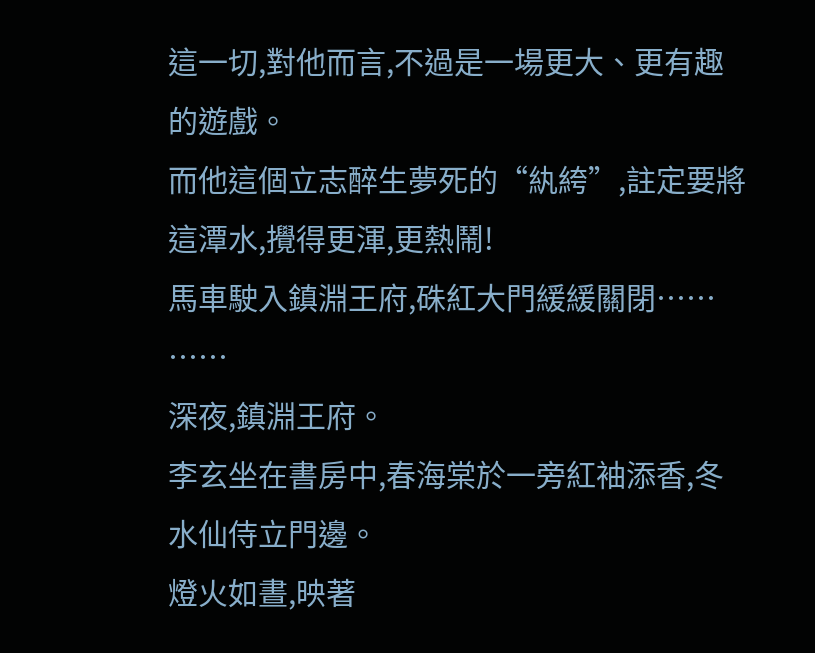這一切,對他而言,不過是一場更大、更有趣的遊戲。
而他這個立志醉生夢死的“紈絝”,註定要將這潭水,攪得更渾,更熱鬧!
馬車駛入鎮淵王府,硃紅大門緩緩關閉……
……
深夜,鎮淵王府。
李玄坐在書房中,春海棠於一旁紅袖添香,冬水仙侍立門邊。
燈火如晝,映著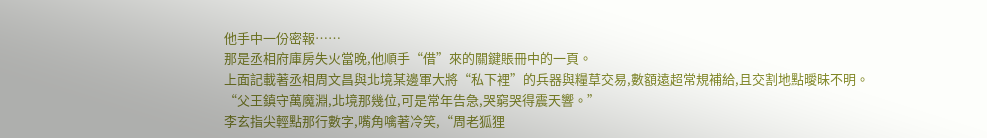他手中一份密報……
那是丞相府庫房失火當晚,他順手“借”來的關鍵賬冊中的一頁。
上面記載著丞相周文昌與北境某邊軍大將“私下裡”的兵器與糧草交易,數額遠超常規補給,且交割地點曖昧不明。
“父王鎮守萬魔淵,北境那幾位,可是常年告急,哭窮哭得震天響。”
李玄指尖輕點那行數字,嘴角噙著冷笑,“周老狐狸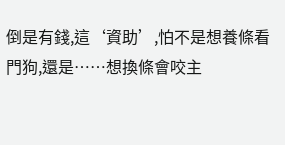倒是有錢,這‘資助’,怕不是想養條看門狗,還是……想換條會咬主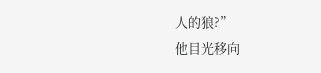人的狼?”
他目光移向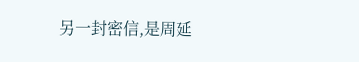另一封密信,是周延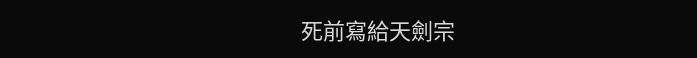死前寫給天劍宗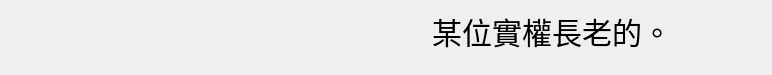某位實權長老的。